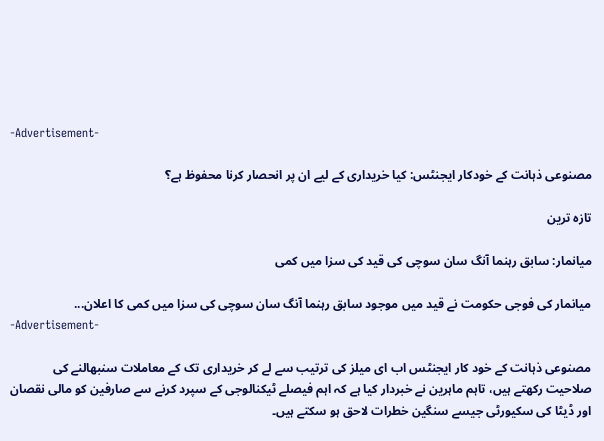-Advertisement-

مصنوعی ذہانت کے خودکار ایجنٹس: کیا خریداری کے لیے ان پر انحصار کرنا محفوظ ہے؟

تازہ ترین

میانمار: سابق رہنما آنگ سان سوچی کی قید کی سزا میں کمی

میانمار کی فوجی حکومت نے قید میں موجود سابق رہنما آنگ سان سوچی کی سزا میں کمی کا اعلان...
-Advertisement-

مصنوعی ذہانت کے خود کار ایجنٹس اب ای میلز کی ترتیب سے لے کر خریداری تک کے معاملات سنبھالنے کی صلاحیت رکھتے ہیں، تاہم ماہرین نے خبردار کیا ہے کہ اہم فیصلے ٹیکنالوجی کے سپرد کرنے سے صارفین کو مالی نقصان اور ڈیٹا کی سکیورٹی جیسے سنگین خطرات لاحق ہو سکتے ہیں۔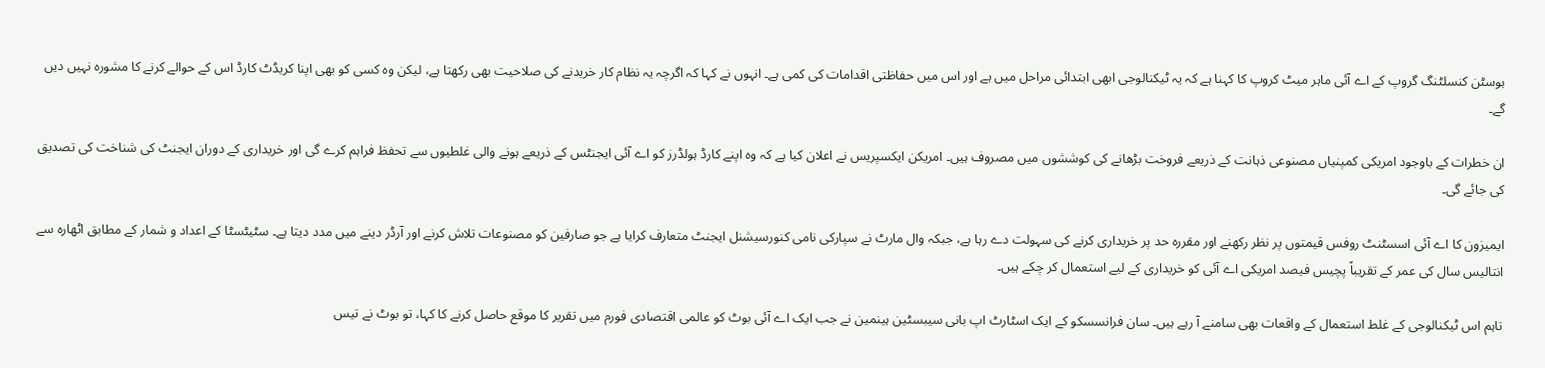بوسٹن کنسلٹنگ گروپ کے اے آئی ماہر میٹ کروپ کا کہنا ہے کہ یہ ٹیکنالوجی ابھی ابتدائی مراحل میں ہے اور اس میں حفاظتی اقدامات کی کمی ہے۔ انہوں نے کہا کہ اگرچہ یہ نظام کار خریدنے کی صلاحیت بھی رکھتا ہے، لیکن وہ کسی کو بھی اپنا کریڈٹ کارڈ اس کے حوالے کرنے کا مشورہ نہیں دیں گے۔

ان خطرات کے باوجود امریکی کمپنیاں مصنوعی ذہانت کے ذریعے فروخت بڑھانے کی کوششوں میں مصروف ہیں۔ امریکن ایکسپریس نے اعلان کیا ہے کہ وہ اپنے کارڈ ہولڈرز کو اے آئی ایجنٹس کے ذریعے ہونے والی غلطیوں سے تحفظ فراہم کرے گی اور خریداری کے دوران ایجنٹ کی شناخت کی تصدیق کی جائے گی۔

ایمیزون کا اے آئی اسسٹنٹ روفس قیمتوں پر نظر رکھنے اور مقررہ حد پر خریداری کرنے کی سہولت دے رہا ہے، جبکہ وال مارٹ نے سپارکی نامی کنورسیشنل ایجنٹ متعارف کرایا ہے جو صارفین کو مصنوعات تلاش کرنے اور آرڈر دینے میں مدد دیتا ہے۔ سٹیٹسٹا کے اعداد و شمار کے مطابق اٹھارہ سے انتالیس سال کی عمر کے تقریباً پچیس فیصد امریکی اے آئی کو خریداری کے لیے استعمال کر چکے ہیں۔

تاہم اس ٹیکنالوجی کے غلط استعمال کے واقعات بھی سامنے آ رہے ہیں۔ سان فرانسسکو کے ایک اسٹارٹ اپ بانی سیبسٹین ہینمین نے جب ایک اے آئی بوٹ کو عالمی اقتصادی فورم میں تقریر کا موقع حاصل کرنے کا کہا، تو بوٹ نے تیس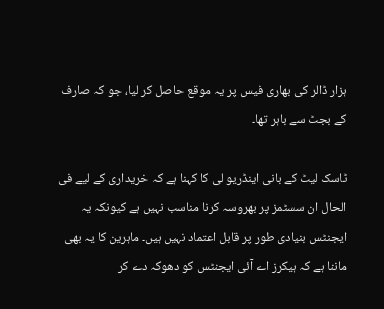ہزار ڈالر کی بھاری فیس پر یہ موقع حاصل کر لیا، جو کہ صارف کے بجٹ سے باہر تھا۔

ٹاسک لیٹ کے بانی اینڈریو لی کا کہنا ہے کہ خریداری کے لیے فی الحال ان سسٹمز پر بھروسہ کرنا مناسب نہیں ہے کیونکہ یہ ایجنٹس بنیادی طور پر قابل اعتماد نہیں ہیں۔ ماہرین کا یہ بھی ماننا ہے کہ ہیکرز اے آئی ایجنٹس کو دھوکہ دے کر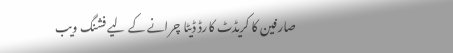صارفین کا کریڈٹ کارڈ ڈیٹا چرانے کے لیے فشنگ ویب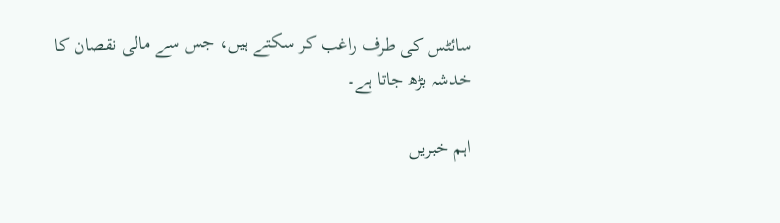سائٹس کی طرف راغب کر سکتے ہیں، جس سے مالی نقصان کا خدشہ بڑھ جاتا ہے۔

اہم خبریں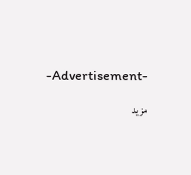-Advertisement-

مزید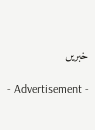خبریں

- Advertisement -